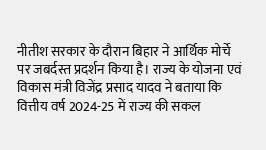नीतीश सरकार के दौरान बिहार ने आर्थिक मोर्चे पर जबर्दस्त प्रदर्शन किया है। राज्य के योजना एवं विकास मंत्री विजेंद्र प्रसाद यादव ने बताया कि वित्तीय वर्ष 2024-25 में राज्य की सकल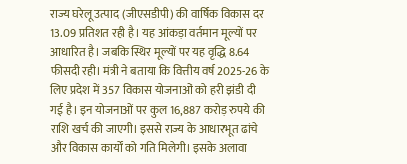राज्य घरेलू उत्पाद (जीएसडीपी) की वार्षिक विकास दर 13.09 प्रतिशत रही है। यह आंकड़ा वर्तमान मूल्यों पर आधारित है। जबकि स्थिर मूल्यों पर यह वृद्धि 8.64 फीसदी रही। मंत्री ने बताया कि वित्तीय वर्ष 2025-26 के लिए प्रदेश में 357 विकास योजनाओं को हरी झंडी दी गई है। इन योजनाओं पर कुल 16,887 करोड़ रुपये की राशि खर्च की जाएगी। इससे राज्य के आधारभूत ढांचे और विकास कार्यों को गति मिलेगी। इसके अलावा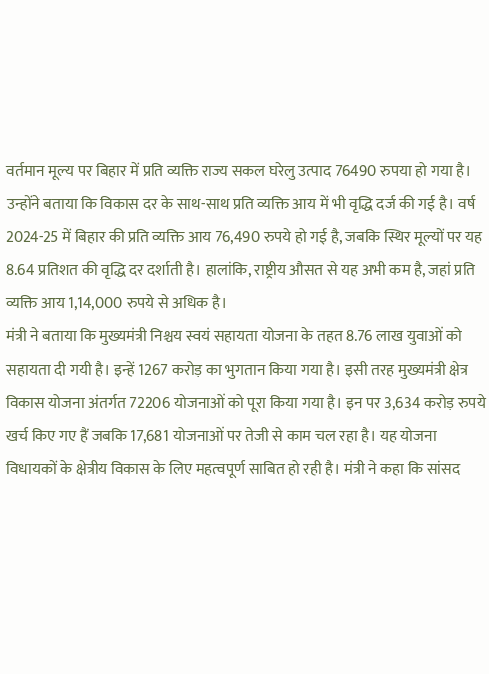वर्तमान मूल्य पर बिहार में प्रति व्यक्ति राज्य सकल घरेलु उत्पाद 76490 रुपया हो गया है।
उन्होंने बताया कि विकास दर के साथ-साथ प्रति व्यक्ति आय में भी वृद्धि दर्ज की गई है। वर्ष 2024-25 में बिहार की प्रति व्यक्ति आय 76,490 रुपये हो गई है, जबकि स्थिर मूल्यों पर यह 8.64 प्रतिशत की वृद्धि दर दर्शाती है। हालांकि, राष्ट्रीय औसत से यह अभी कम है, जहां प्रति व्यक्ति आय 1,14,000 रुपये से अधिक है।
मंत्री ने बताया कि मुख्यमंत्री निश्चय स्वयं सहायता योजना के तहत 8.76 लाख युवाओं को सहायता दी गयी है। इन्हें 1267 करोड़ का भुगतान किया गया है। इसी तरह मुख्यमंत्री क्षेत्र विकास योजना अंतर्गत 72206 योजनाओं को पूरा किया गया है। इन पर 3,634 करोड़ रुपये खर्च किए गए हैं जबकि 17,681 योजनाओं पर तेजी से काम चल रहा है। यह योजना विधायकों के क्षेत्रीय विकास के लिए महत्वपूर्ण साबित हो रही है। मंत्री ने कहा कि सांसद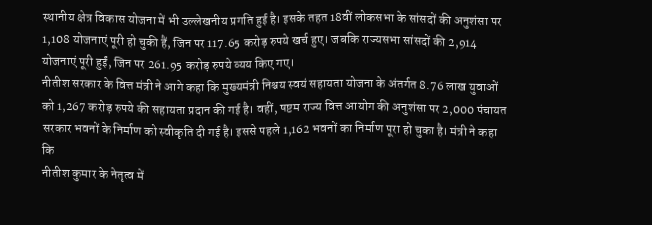स्थानीय क्षेत्र विकास योजना में भी उल्लेखनीय प्रगति हुई है। इसके तहत 18वीं लोकसभा के सांसदों की अनुशंसा पर 1,108 योजनाएं पूरी हो चुकी हैं, जिन पर 117.65 करोड़ रुपये खर्च हुए। जबकि राज्यसभा सांसदों की 2,914 योजनाएं पूरी हुईं, जिन पर 261.95 करोड़ रुपये व्यय किए गए।
नीतीश सरकार के वित्त मंत्री ने आगे कहा कि मुख्यमंत्री निश्चय स्वयं सहायता योजना के अंतर्गत 8.76 लाख युवाओं को 1,267 करोड़ रुपये की सहायता प्रदान की गई है। वहीं, षष्टम राज्य वित्त आयोग की अनुशंसा पर 2,000 पंचायत सरकार भवनों के निर्माण को स्वीकृति दी गई है। इससे पहले 1,162 भवनों का निर्माण पूरा हो चुका है। मंत्री ने कहा कि
नीतीश कुमार के नेतृत्व में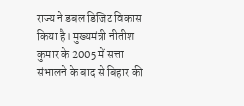राज्य ने डबल डिजिट विकास किया है। मुख्यमंत्री नीतीश कुमार के 2005 में सत्ता संभालने के बाद से बिहार की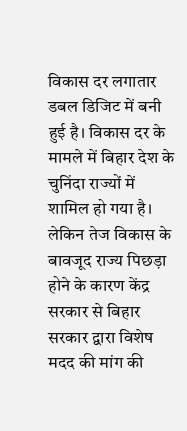विकास दर लगातार डबल डिजिट में बनी हुई है। विकास दर के मामले में बिहार देश के चुनिंदा राज्यों में शामिल हो गया है। लेकिन तेज विकास के बावजूद राज्य पिछड़ा होने के कारण केंद्र सरकार से बिहार सरकार द्वारा विशेष मदद की मांग की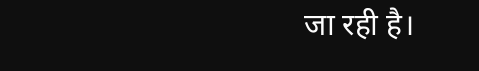जा रही है।